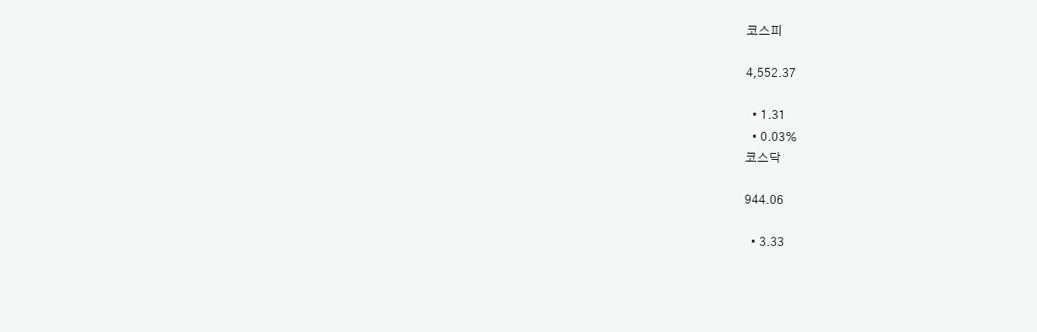코스피

4,552.37

  • 1.31
  • 0.03%
코스닥

944.06

  • 3.33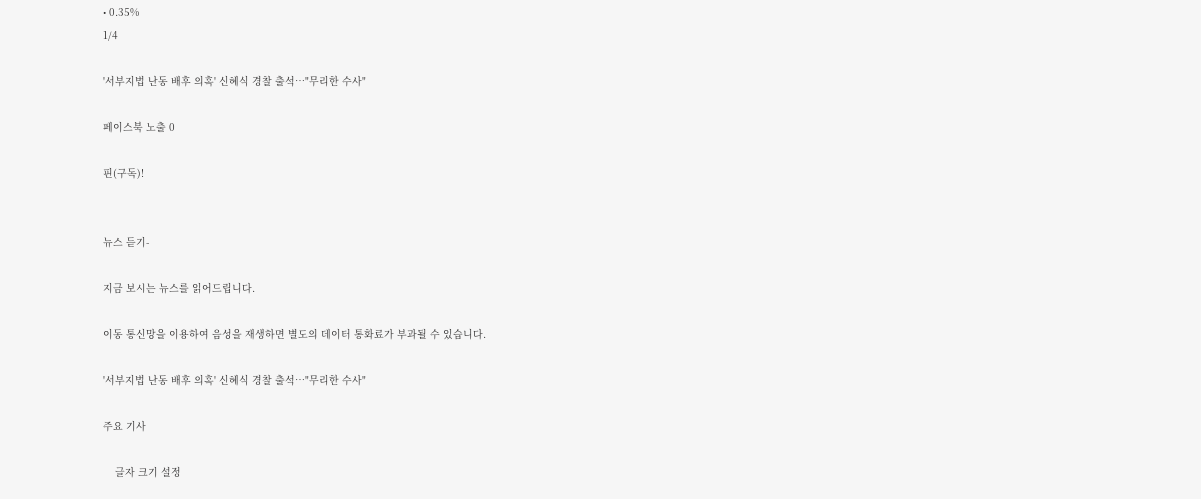• 0.35%
1/4

'서부지법 난동 배후 의혹' 신혜식 경찰 출석…"무리한 수사"

페이스북 노출 0

핀(구독)!


뉴스 듣기-

지금 보시는 뉴스를 읽어드립니다.

이동 통신망을 이용하여 음성을 재생하면 별도의 데이터 통화료가 부과될 수 있습니다.

'서부지법 난동 배후 의혹' 신혜식 경찰 출석…"무리한 수사"

주요 기사

    글자 크기 설정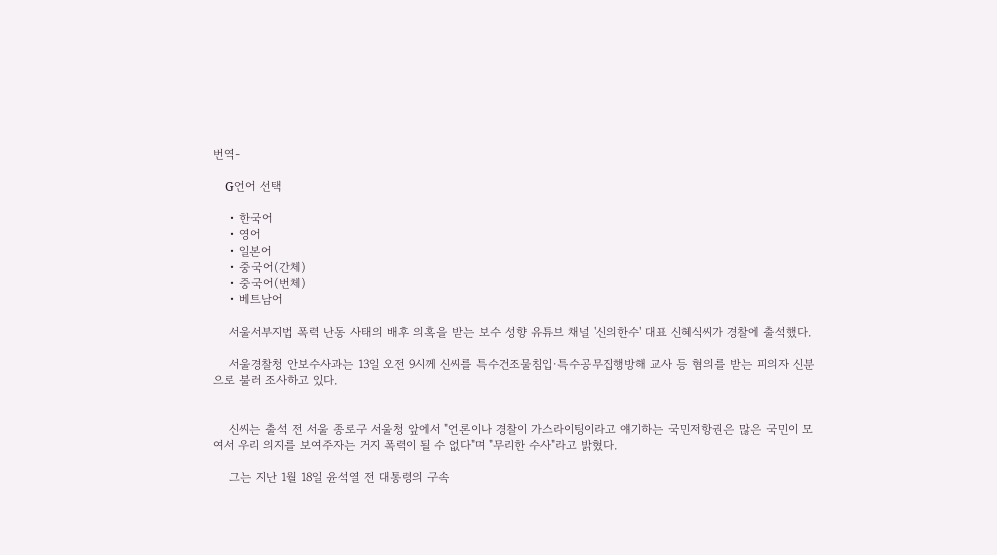번역-

    G언어 선택

    • 한국어
    • 영어
    • 일본어
    • 중국어(간체)
    • 중국어(번체)
    • 베트남어

    서울서부지법 폭력 난동 사태의 배후 의혹을 받는 보수 성향 유튜브 채널 '신의한수' 대표 신혜식씨가 경찰에 출석했다.

    서울경찰청 안보수사과는 13일 오전 9시께 신씨를 특수건조물침입·특수공무집행방해 교사 등 혐의를 받는 피의자 신분으로 불러 조사하고 있다.


    신씨는 출석 전 서울 종로구 서울청 앞에서 "언론이나 경찰이 가스라이팅이라고 얘기하는 국민저항권은 많은 국민이 모여서 우리 의지를 보여주자는 거지 폭력이 될 수 없다"며 "무리한 수사"라고 밝혔다.

    그는 지난 1월 18일 윤석열 전 대통령의 구속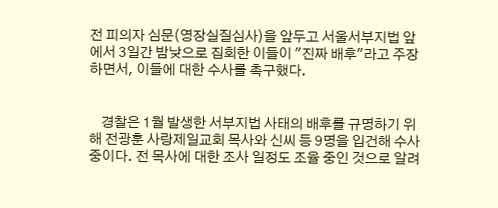전 피의자 심문(영장실질심사)을 앞두고 서울서부지법 앞에서 3일간 밤낮으로 집회한 이들이 "진짜 배후"라고 주장하면서, 이들에 대한 수사를 촉구했다.


    경찰은 1월 발생한 서부지법 사태의 배후를 규명하기 위해 전광훈 사랑제일교회 목사와 신씨 등 9명을 입건해 수사 중이다. 전 목사에 대한 조사 일정도 조율 중인 것으로 알려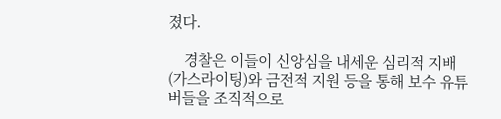졌다.

    경찰은 이들이 신앙심을 내세운 심리적 지배(가스라이팅)와 금전적 지원 등을 통해 보수 유튜버들을 조직적으로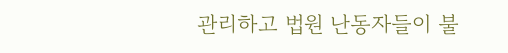관리하고 법원 난동자들이 불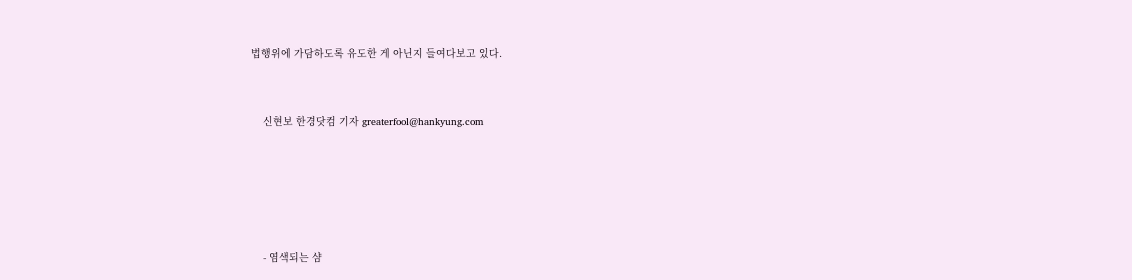법행위에 가담하도록 유도한 게 아닌지 들여다보고 있다.



    신현보 한경닷컴 기자 greaterfool@hankyung.com







    - 염색되는 샴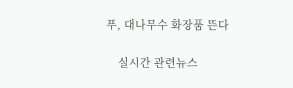푸, 대나무수 화장품 뜬다

    실시간 관련뉴스